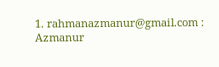1. rahmanazmanur@gmail.com : Azmanur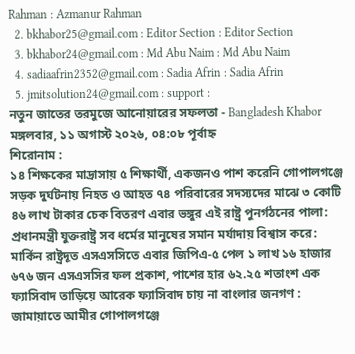Rahman : Azmanur Rahman
  2. bkhabor25@gmail.com : Editor Section : Editor Section
  3. bkhabor24@gmail.com : Md Abu Naim : Md Abu Naim
  4. sadiaafrin2352@gmail.com : Sadia Afrin : Sadia Afrin
  5. jmitsolution24@gmail.com : support :
নতুন জাতের তরমুজে আনোয়ারের সফলতা - Bangladesh Khabor
মঙ্গলবার, ১১ অগাস্ট ২০২৬, ০৪:০৮ পূর্বাহ্ন
শিরোনাম :
১৪ শিক্ষকের মাদ্রাসায় ৫ শিক্ষার্থী, একজনও পাশ করেনি গোপালগঞ্জে সড়ক দুর্ঘটনায় নিহত ও আহত ৭৪ পরিবারের সদস্যদের মাঝে ৩ কোটি ৪৬ লাখ টাকার চেক বিতরণ এবার ভঙ্গুর এই রাষ্ট্র পুনর্গঠনের পালা: প্রধানমন্ত্রী যুক্তরাষ্ট্র সব ধর্মের মানুষের সমান মর্যাদায় বিশ্বাস করে: মার্কিন রাষ্ট্রদূত এসএসসিতে এবার জিপিএ-৫ পেল ১ লাখ ১৬ হাজার ৬৭৬ জন এসএসসির ফল প্রকাশ, পাশের হার ৬২.২৫ শতাংশ এক ফ্যাসিবাদ তাড়িয়ে আরেক ফ্যাসিবাদ চায় না বাংলার জনগণ : জামায়াতে আমীর গোপালগঞ্জে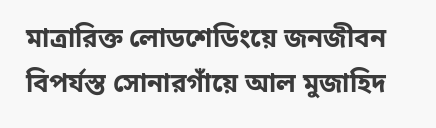মাত্রারিক্ত লোডশেডিংয়ে জনজীবন বিপর্যস্ত সোনারগাঁয়ে আল মুজাহিদ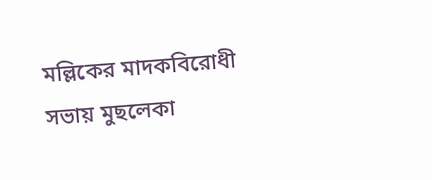মল্লিকের মাদকবিরোধী সভায় মুছলেকা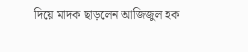দিয়ে মাদক ছাড়লেন আজিজুল হক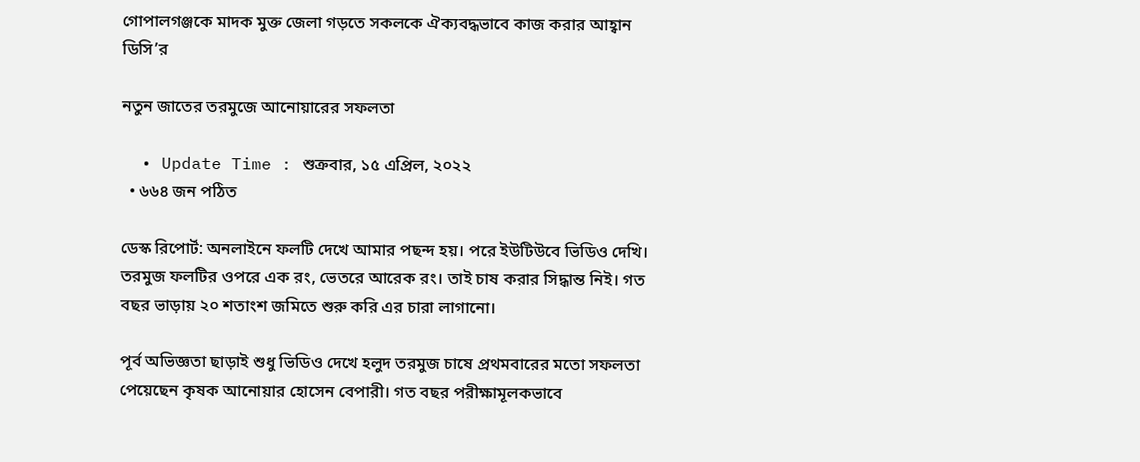গোপালগঞ্জকে মাদক মুক্ত জেলা গড়তে সকলকে ঐক্যবদ্ধভাবে কাজ করার আহ্বান ডিসি’র

নতুন জাতের তরমুজে আনোয়ারের সফলতা

  • Update Time : শুক্রবার, ১৫ এপ্রিল, ২০২২
  • ৬৬৪ জন পঠিত

ডেস্ক রিপোর্ট: অনলাইনে ফলটি দেখে আমার পছন্দ হয়। পরে ইউটিউবে ভিডিও দেখি। তরমুজ ফলটির ওপরে এক রং, ভেতরে আরেক রং। তাই চাষ করার সিদ্ধান্ত নিই। গত বছর ভাড়ায় ২০ শতাংশ জমিতে শুরু করি এর চারা লাগানো।

পূর্ব অভিজ্ঞতা ছাড়াই শুধু ভিডিও দেখে হলুদ তরমুজ চাষে প্রথমবারের মতো সফলতা পেয়েছেন কৃষক আনোয়ার হোসেন বেপারী। গত বছর পরীক্ষামূলকভাবে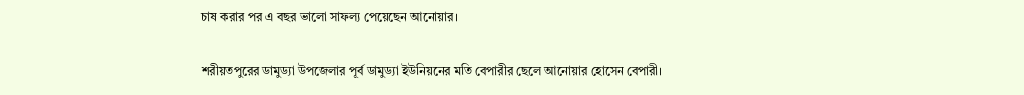চাষ করার পর এ বছর ভালো সাফল্য পেয়েছেন আনোয়ার।

শরীয়তপুরের ডামুড্যা উপজেলার পূর্ব ডামুড্যা ইউনিয়নের মতি বেপারীর ছেলে আনোয়ার হোসেন বেপারী।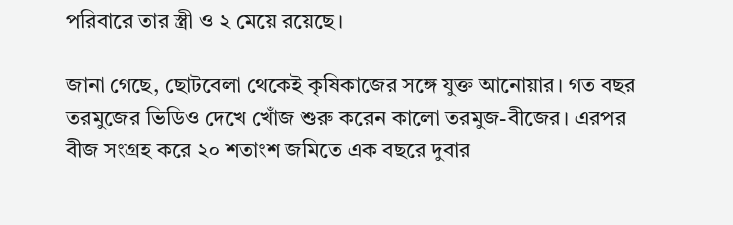পরিবারে তার স্ত্রী ও ২ মেয়ে রয়েছে।

জানা গেছে, ছোটবেলা থেকেই কৃষিকাজের সঙ্গে যুক্ত আনোয়ার। গত বছর তরমুজের ভিডিও দেখে খোঁজ শুরু করেন কালো তরমুজ-বীজের। এরপর বীজ সংগ্রহ করে ২০ শতাংশ জমিতে এক বছরে দুবার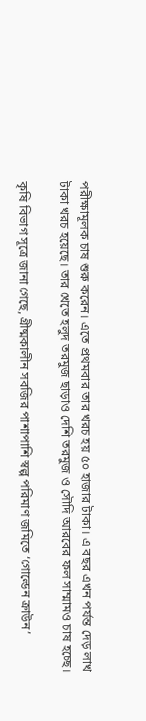পরীক্ষামূলক চাষ শুরু করেন। এতে প্রথমবার তার খরচ হয় ৫০ হাজার টাকা। এ বছর এখন পর্যন্ত দেড় লাখ টাকা খরচ হয়েছে। তার খেতে হলুদ তরমুজ ছাড়াও দেশি তরমুজ ও সৌদি আরবের ফল সাম্মামও চাষ হচ্ছে।

কৃষি বিভাগ সূত্রে জানা গেছে, গ্রীষ্মকালীন সবজির পাশাপাশি স্বল্প পরিমাণ জমিতে ‘গোল্ডেন ক্রাউন’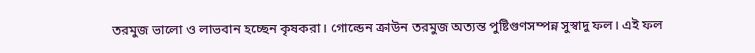তরমুজ ভালো ও লাভবান হচ্ছেন কৃষকরা। গোল্ডেন ক্রাউন তরমুজ অত্যন্ত পুষ্টিগুণসম্পন্ন সুস্বাদু ফল। এই ফল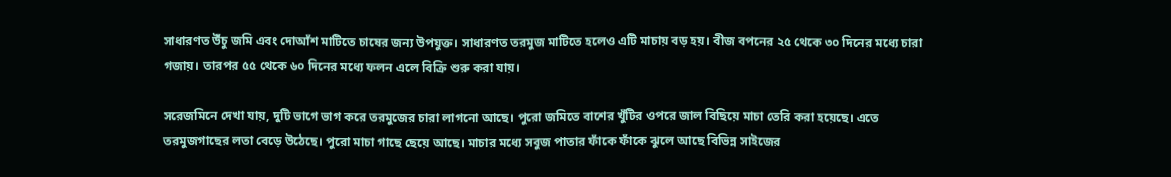সাধারণত উঁচু জমি এবং দোআঁশ মাটিতে চাষের জন্য উপযুক্ত। সাধারণত তরমুজ মাটিতে হলেও এটি মাচায় বড় হয়। বীজ বপনের ২৫ থেকে ৩০ দিনের মধ্যে চারা গজায়। তারপর ৫৫ থেকে ৬০ দিনের মধ্যে ফলন এলে বিক্রি শুরু করা যায়।

সরেজমিনে দেখা যায়, দুটি ভাগে ভাগ করে তরমুজের চারা লাগনো আছে। পুরো জমিতে বাশের খুঁটির ওপরে জাল বিছিয়ে মাচা তেরি করা হয়েছে। এতে তরমুজগাছের লতা বেড়ে উঠেছে। পুরো মাচা গাছে ছেয়ে আছে। মাচার মধ্যে সবুজ পাতার ফাঁকে ফাঁকে ঝুলে আছে বিভিন্ন সাইজের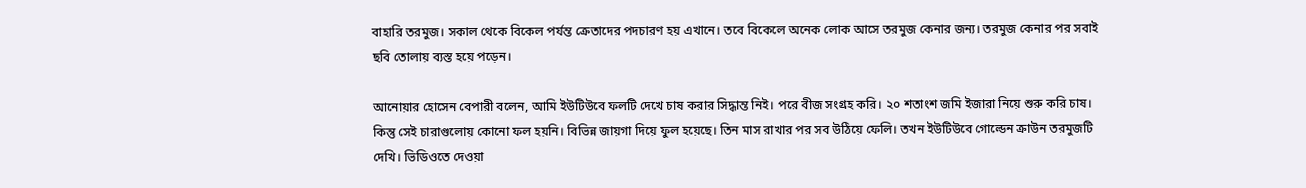বাহারি তরমুজ। সকাল থেকে বিকেল পর্যন্ত ক্রেতাদের পদচারণ হয় এখানে। তবে বিকেলে অনেক লোক আসে তরমুজ কেনার জন্য। তরমুজ কেনার পর সবাই ছবি তোলায় ব্যস্ত হয়ে পড়েন।

আনোয়ার হোসেন বেপারী বলেন, আমি ইউটিউবে ফলটি দেখে চাষ করার সিদ্ধান্ত নিই। পরে বীজ সংগ্রহ করি। ২০ শতাংশ জমি ইজারা নিয়ে শুরু করি চাষ। কিন্তু সেই চারাগুলোয় কোনো ফল হয়নি। বিভিন্ন জায়গা দিয়ে ফুল হয়েছে। তিন মাস রাখার পর সব উঠিয়ে ফেলি। তখন ইউটিউবে গোল্ডেন ক্রাউন তরমুজটি দেখি। ভিডিওতে দেওয়া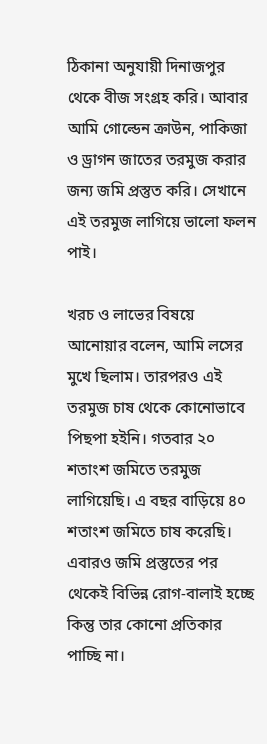ঠিকানা অনুযায়ী দিনাজপুর থেকে বীজ সংগ্রহ করি। আবার আমি গোল্ডেন ক্রাউন, পাকিজা ও ড্রাগন জাতের তরমুজ করার জন্য জমি প্রস্তুত করি। সেখানে এই তরমুজ লাগিয়ে ভালো ফলন পাই।

খরচ ও লাভের বিষয়ে আনোয়ার বলেন, আমি লসের মুখে ছিলাম। তারপরও এই তরমুজ চাষ থেকে কোনোভাবে পিছপা হইনি। গতবার ২০ শতাংশ জমিতে তরমুজ লাগিয়েছি। এ বছর বাড়িয়ে ৪০ শতাংশ জমিতে চাষ করেছি। এবারও জমি প্রস্তুতের পর থেকেই বিভিন্ন রোগ-বালাই হচ্ছে কিন্তু তার কোনো প্রতিকার পাচ্ছি না।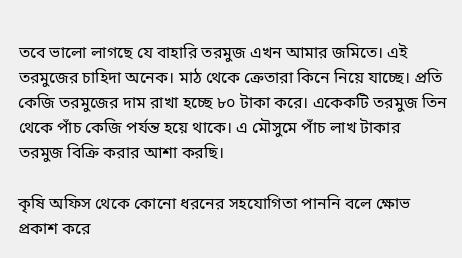তবে ভালো লাগছে যে বাহারি তরমুজ এখন আমার জমিতে। এই তরমুজের চাহিদা অনেক। মাঠ থেকে ক্রেতারা কিনে নিয়ে যাচ্ছে। প্রতি কেজি তরমুজের দাম রাখা হচ্ছে ৮০ টাকা করে। একেকটি তরমুজ তিন থেকে পাঁচ কেজি পর্যন্ত হয়ে থাকে। এ মৌসুমে পাঁচ লাখ টাকার তরমুজ বিক্রি করার আশা করছি।

কৃষি অফিস থেকে কোনো ধরনের সহযোগিতা পাননি বলে ক্ষোভ প্রকাশ করে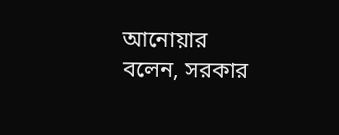আনোয়ার বলেন, সরকার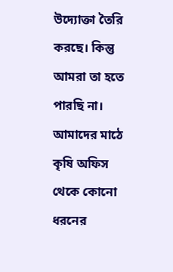উদ্যোক্তা তৈরি করছে। কিন্তু আমরা তা হতে পারছি না। আমাদের মাঠে কৃষি অফিস থেকে কোনো ধরনের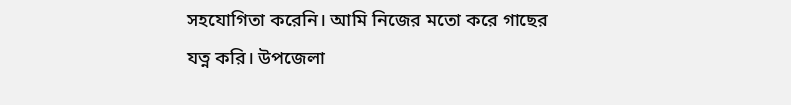সহযোগিতা করেনি। আমি নিজের মতো করে গাছের যত্ন করি। উপজেলা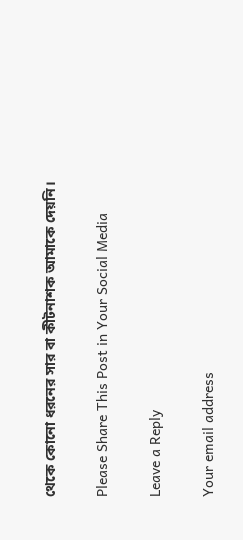থেকে কোনো ধরনের সার বা কীটনাশক আমাকে দেয়নি।

Please Share This Post in Your Social Media

Leave a Reply

Your email address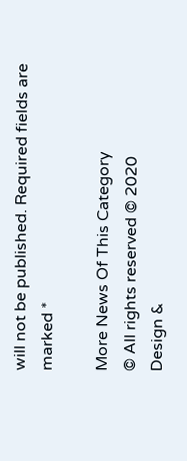will not be published. Required fields are marked *

More News Of This Category
© All rights reserved © 2020
Design &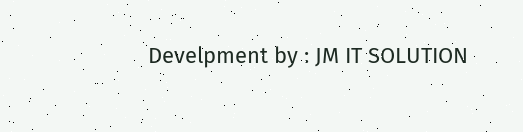Develpment by : JM IT SOLUTION